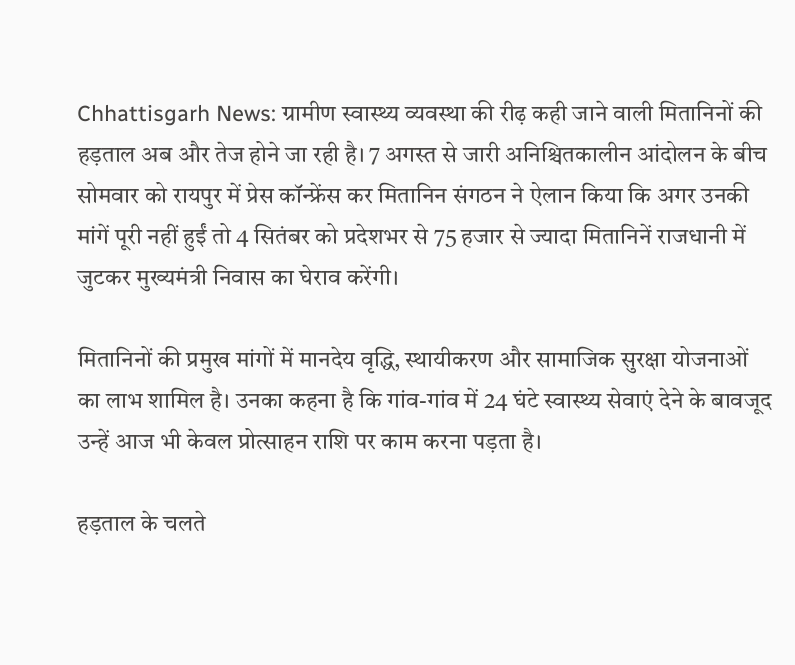Chhattisgarh News: ग्रामीण स्वास्थ्य व्यवस्था की रीढ़ कही जाने वाली मितानिनों की हड़ताल अब और तेज होने जा रही है। 7 अगस्त से जारी अनिश्चितकालीन आंदोलन के बीच सोमवार को रायपुर में प्रेस कॉन्फ्रेंस कर मितानिन संगठन ने ऐलान किया कि अगर उनकी मांगें पूरी नहीं हुईं तो 4 सितंबर को प्रदेशभर से 75 हजार से ज्यादा मितानिनें राजधानी में जुटकर मुख्यमंत्री निवास का घेराव करेंगी।

मितानिनों की प्रमुख मांगों में मानदेय वृद्धि, स्थायीकरण और सामाजिक सुरक्षा योजनाओं का लाभ शामिल है। उनका कहना है कि गांव-गांव में 24 घंटे स्वास्थ्य सेवाएं देने के बावजूद उन्हें आज भी केवल प्रोत्साहन राशि पर काम करना पड़ता है।

हड़ताल के चलते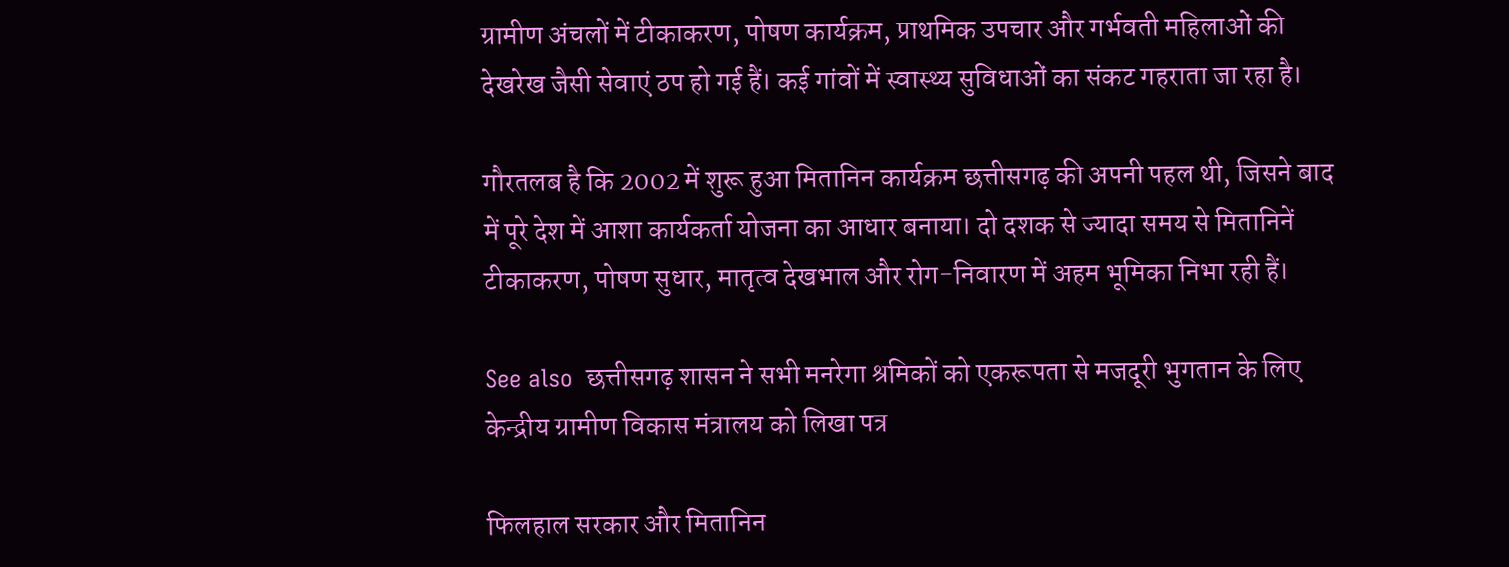ग्रामीण अंचलों में टीकाकरण, पोषण कार्यक्रम, प्राथमिक उपचार और गर्भवती महिलाओं की देखरेख जैसी सेवाएं ठप हो गई हैं। कई गांवों में स्वास्थ्य सुविधाओं का संकट गहराता जा रहा है।

गौरतलब है कि 2002 में शुरू हुआ मितानिन कार्यक्रम छत्तीसगढ़ की अपनी पहल थी, जिसने बाद में पूरे देश में आशा कार्यकर्ता योजना का आधार बनाया। दो दशक से ज्यादा समय से मितानिनें टीकाकरण, पोषण सुधार, मातृत्व देखभाल और रोग-निवारण में अहम भूमिका निभा रही हैं।

See also  छत्तीसगढ़ शासन ने सभी मनरेगा श्रमिकों को एकरूपता से मजदूरी भुगतान के लिए केन्द्रीय ग्रामीण विकास मंत्रालय को लिखा पत्र

फिलहाल सरकार और मितानिन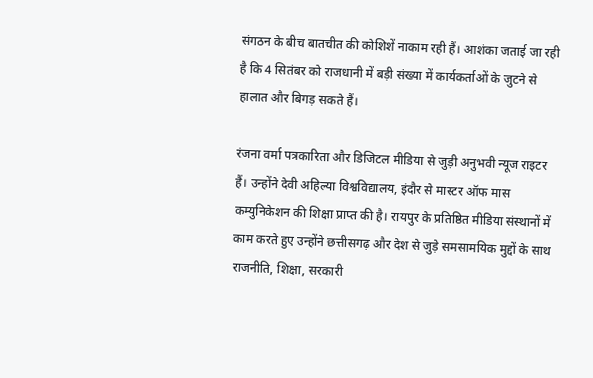संगठन के बीच बातचीत की कोशिशें नाकाम रही हैं। आशंका जताई जा रही है कि 4 सितंबर को राजधानी में बड़ी संख्या में कार्यकर्ताओं के जुटने से हालात और बिगड़ सकते हैं।

रंजना वर्मा पत्रकारिता और डिजिटल मीडिया से जुड़ी अनुभवी न्यूज राइटर हैं। उन्होंने देवी अहिल्या विश्वविद्यालय, इंदौर से मास्टर ऑफ मास कम्युनिकेशन की शिक्षा प्राप्त की है। रायपुर के प्रतिष्ठित मीडिया संस्थानों में काम करते हुए उन्होंने छत्तीसगढ़ और देश से जुड़े समसामयिक मुद्दों के साथ राजनीति, शिक्षा, सरकारी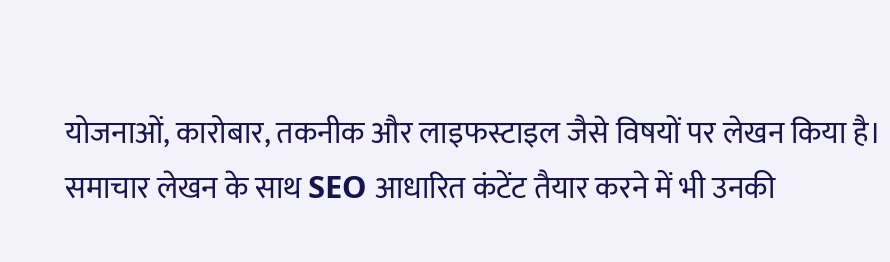योजनाओं, कारोबार, तकनीक और लाइफस्टाइल जैसे विषयों पर लेखन किया है। समाचार लेखन के साथ SEO आधारित कंटेंट तैयार करने में भी उनकी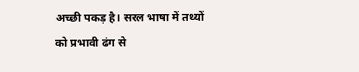अच्छी पकड़ है। सरल भाषा में तथ्यों को प्रभावी ढंग से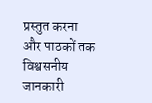प्रस्तुत करना और पाठकों तक विश्वसनीय जानकारी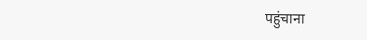पहुंचाना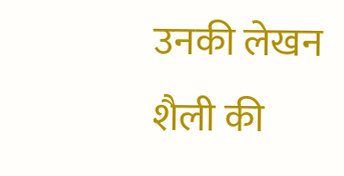उनकी लेखन शैली की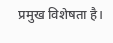प्रमुख विशेषता है।